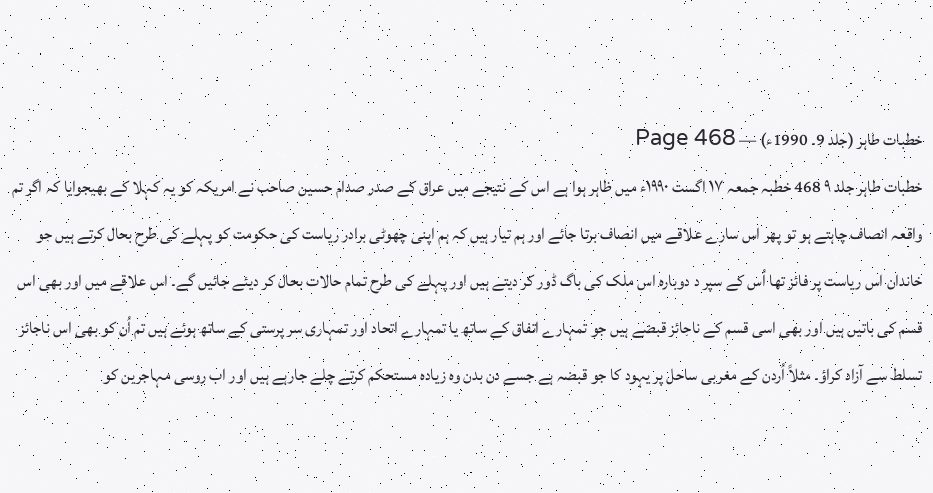خطبات طاہر (جلد 9۔ 1990ء) — Page 468
خطبات طاہر جلد ۹ 468 خطبہ جمعہ ۱۷ اگست ۱۹۹۰ء میں ظاہر ہوا ہے اس کے نتیجے میں عراق کے صدر صدام حسین صاحب نے امریکہ کو یہ کہلا کے بھیجوایا کہ اگر تم واقعہ انصاف چاہتے ہو تو پھر اس سارے علاقے میں انصاف برتا جائے اور ہم تیار ہیں کہ ہم اپنی چھوٹی برادر ریاست کی حکومت کو پہلے کی طرح بحال کرتے ہیں جو خاندان اس ریاست پر فائز تھا اُس کے سپر د دوبارہ اس ملک کی باگ ڈور کر دیتے ہیں اور پہلے کی طرح تمام حالات بحال کر دیئے جائیں گے۔ اس علاقے میں اور بھی اس قسم کی باتیں ہیں اور بھی اسی قسم کے ناجائز قبضے ہیں جو تمہارے اتفاق کے ساتھ یا تمہارے اتحاد اور تمہاری سر پرستی کے ساتھ ہوئے ہیں تم اُن کو بھی اس ناجائز تسلط سے آزاد کراؤ۔ مثلاً اُردن کے مغربی ساحل پر یہود کا جو قبضہ ہے جسے دن بدن وہ زیادہ مستحکم کرتے چلے جارہے ہیں اور اب روسی مہاجرین کو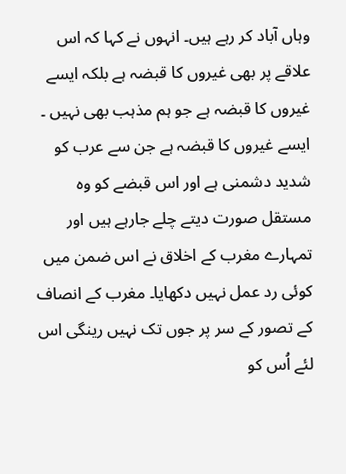وہاں آباد کر رہے ہیں۔ انہوں نے کہا کہ اس علاقے پر بھی غیروں کا قبضہ ہے بلکہ ایسے غیروں کا قبضہ ہے جو ہم مذہب بھی نہیں ۔ ایسے غیروں کا قبضہ ہے جن سے عرب کو شدید دشمنی ہے اور اس قبضے کو وہ مستقل صورت دیتے چلے جارہے ہیں اور تمہارے مغرب کے اخلاق نے اس ضمن میں کوئی رد عمل نہیں دکھایا۔ مغرب کے انصاف کے تصور کے سر پر جوں تک نہیں رینگی اس لئے اُس کو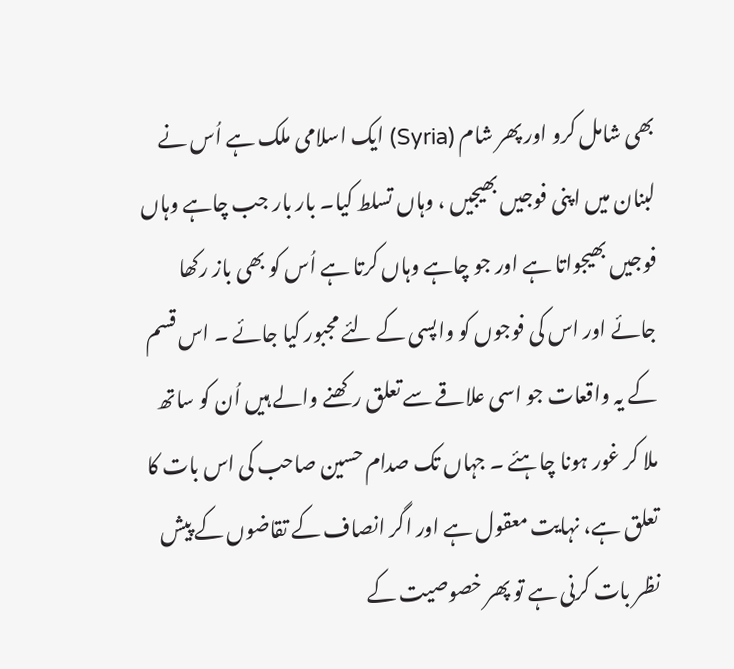بھی شامل کرو اور پھر شام (Syria) ایک اسلامی ملک ہے اُس نے لبنان میں اپنی فوجیں بھیجیں ، وہاں تسلط کیا۔ بار بار جب چاہے وہاں فوجیں بھیجواتا ہے اور جو چاہے وہاں کرتا ہے اُس کو بھی باز رکھا جائے اور اس کی فوجوں کو واپسی کے لئے مجبور کیا جائے ۔ اس قسم کے یہ واقعات جو اسی علاقے سے تعلق رکھنے والے ہیں اُن کو ساتھ ملا کر غور ہونا چاہئے ۔ جہاں تک صدام حسین صاحب کی اس بات کا تعلق ہے، نہایت معقول ہے اور اگر انصاف کے تقاضوں کے پیش نظر بات کرنی ہے تو پھر خصوصیت کے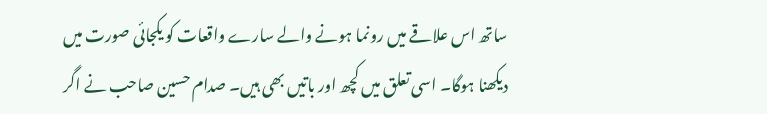ساتھ اس علاقے میں رونما ہونے والے سارے واقعات کو یکجائی صورت میں دیکھنا ہوگا۔ اسی تعلق میں کچھ اور باتیں بھی ہیں۔ صدام حسین صاحب نے اگر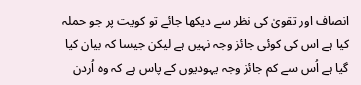انصاف اور تقویٰ کی نظر سے دیکھا جائے تو کویت پر جو حملہ کیا ہے اس کی کوئی جائز وجہ نہیں ہے لیکن جیسا کہ بیان کیا گیا ہے اُس سے کم جائز وجہ یہودیوں کے پاس ہے کہ وہ اُردن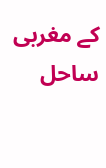کے مغربی ساحل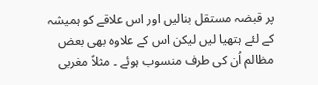پر قبضہ مستقل بنالیں اور اس علاقے کو ہمیشہ کے لئے ہتھیا لیں لیکن اس کے علاوہ بھی بعض مظالم اُن کی طرف منسوب ہوئے ۔ مثلاً مغربی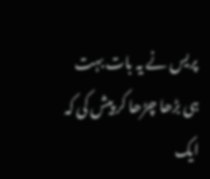پریس نے یہ بات بہت ہی بڑھا چڑھا کر پیش کی کہ ایک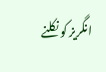انگریز کو نکلنے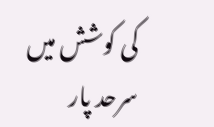کی کوشش میں سرحد پار